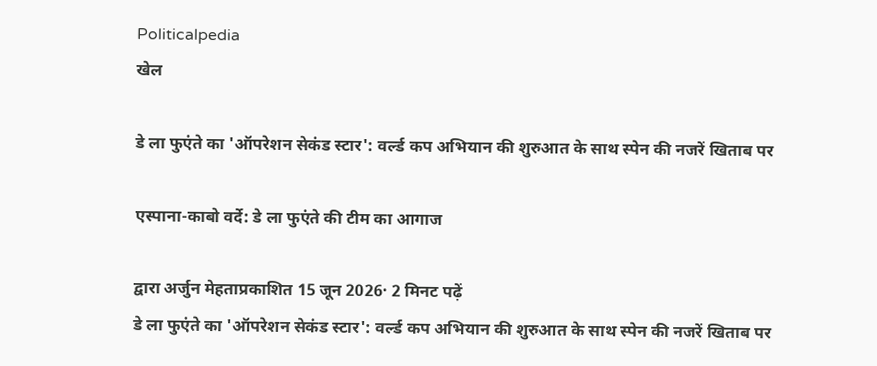Politicalpedia
खेल

डे ला फुएंते का 'ऑपरेशन सेकंड स्टार': वर्ल्ड कप अभियान की शुरुआत के साथ स्पेन की नजरें खिताब पर

एस्पाना-काबो वर्दे: डे ला फुएंते की टीम का आगाज

द्वारा अर्जुन मेहताप्रकाशित 15 जून 2026· 2 मिनट पढ़ें
डे ला फुएंते का 'ऑपरेशन सेकंड स्टार': वर्ल्ड कप अभियान की शुरुआत के साथ स्पेन की नजरें खिताब पर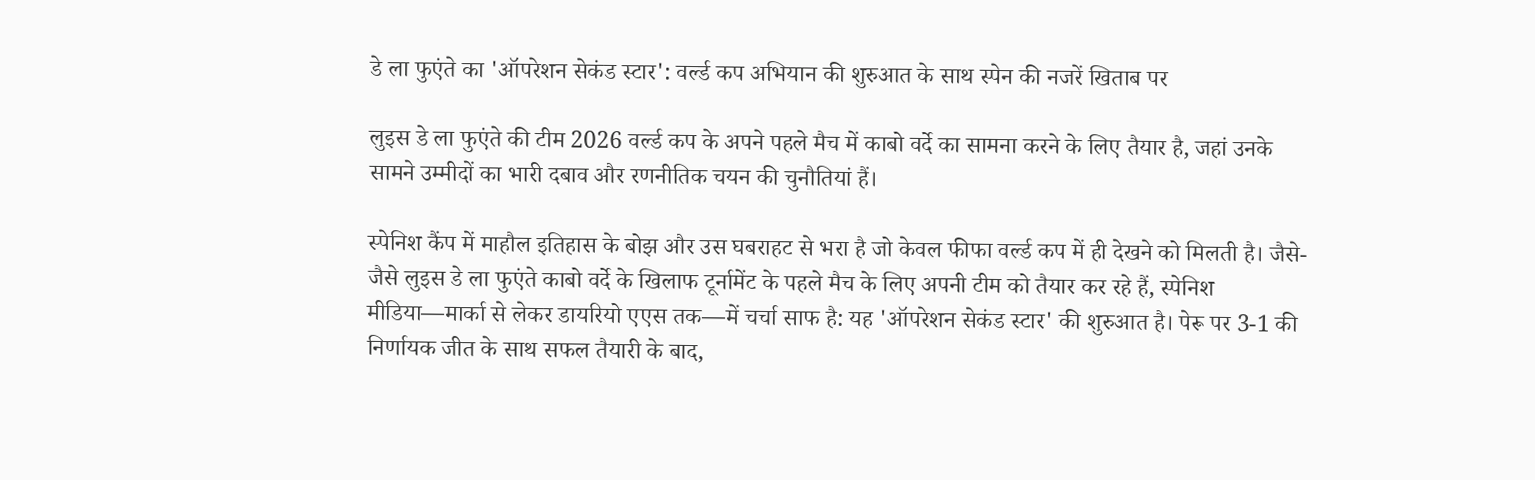डे ला फुएंते का 'ऑपरेशन सेकंड स्टार': वर्ल्ड कप अभियान की शुरुआत के साथ स्पेन की नजरें खिताब पर

लुइस डे ला फुएंते की टीम 2026 वर्ल्ड कप के अपने पहले मैच में काबो वर्दे का सामना करने के लिए तैयार है, जहां उनके सामने उम्मीदों का भारी दबाव और रणनीतिक चयन की चुनौतियां हैं।

स्पेनिश कैंप में माहौल इतिहास के बोझ और उस घबराहट से भरा है जो केवल फीफा वर्ल्ड कप में ही देखने को मिलती है। जैसे-जैसे लुइस डे ला फुएंते काबो वर्दे के खिलाफ टूर्नामेंट के पहले मैच के लिए अपनी टीम को तैयार कर रहे हैं, स्पेनिश मीडिया—मार्का से लेकर डायरियो एएस तक—में चर्चा साफ है: यह 'ऑपरेशन सेकंड स्टार' की शुरुआत है। पेरू पर 3-1 की निर्णायक जीत के साथ सफल तैयारी के बाद,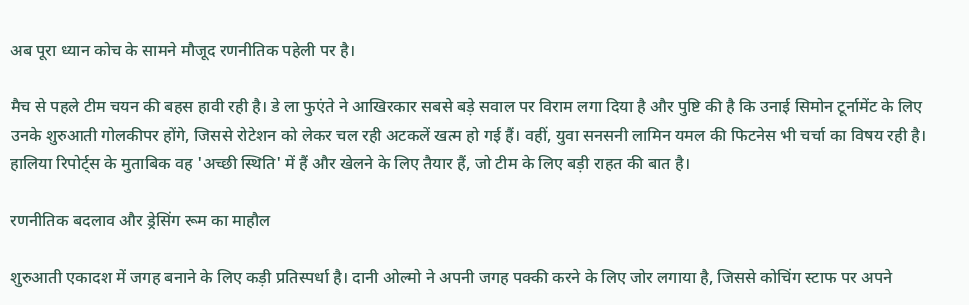अब पूरा ध्यान कोच के सामने मौजूद रणनीतिक पहेली पर है।

मैच से पहले टीम चयन की बहस हावी रही है। डे ला फुएंते ने आखिरकार सबसे बड़े सवाल पर विराम लगा दिया है और पुष्टि की है कि उनाई सिमोन टूर्नामेंट के लिए उनके शुरुआती गोलकीपर होंगे, जिससे रोटेशन को लेकर चल रही अटकलें खत्म हो गई हैं। वहीं, युवा सनसनी लामिन यमल की फिटनेस भी चर्चा का विषय रही है। हालिया रिपोर्ट्स के मुताबिक वह 'अच्छी स्थिति' में हैं और खेलने के लिए तैयार हैं, जो टीम के लिए बड़ी राहत की बात है।

रणनीतिक बदलाव और ड्रेसिंग रूम का माहौल

शुरुआती एकादश में जगह बनाने के लिए कड़ी प्रतिस्पर्धा है। दानी ओल्मो ने अपनी जगह पक्की करने के लिए जोर लगाया है, जिससे कोचिंग स्टाफ पर अपने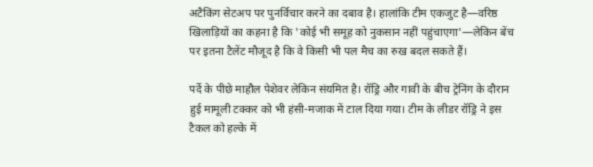अटैकिंग सेटअप पर पुनर्विचार करने का दबाव है। हालांकि टीम एकजुट है—वरिष्ठ खिलाड़ियों का कहना है कि 'कोई भी समूह को नुकसान नहीं पहुंचाएगा'—लेकिन बेंच पर इतना टैलेंट मौजूद है कि वे किसी भी पल मैच का रुख बदल सकते हैं।

पर्दे के पीछे माहौल पेशेवर लेकिन संयमित है। रॉड्रि और गावी के बीच ट्रेनिंग के दौरान हुई मामूली टक्कर को भी हंसी-मजाक में टाल दिया गया। टीम के लीडर रॉड्रि ने इस टैकल को हल्के में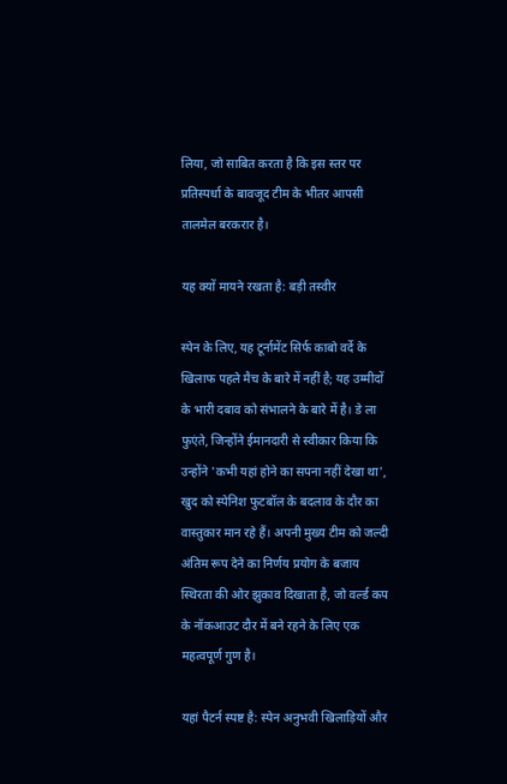लिया, जो साबित करता है कि इस स्तर पर प्रतिस्पर्धा के बावजूद टीम के भीतर आपसी तालमेल बरकरार है।

यह क्यों मायने रखता है: बड़ी तस्वीर

स्पेन के लिए, यह टूर्नामेंट सिर्फ काबो वर्दे के खिलाफ पहले मैच के बारे में नहीं है; यह उम्मीदों के भारी दबाव को संभालने के बारे में है। डे ला फुएंते, जिन्होंने ईमानदारी से स्वीकार किया कि उन्होंने 'कभी यहां होने का सपना नहीं देखा था', खुद को स्पेनिश फुटबॉल के बदलाव के दौर का वास्तुकार मान रहे हैं। अपनी मुख्य टीम को जल्दी अंतिम रूप देने का निर्णय प्रयोग के बजाय स्थिरता की ओर झुकाव दिखाता है, जो वर्ल्ड कप के नॉकआउट दौर में बने रहने के लिए एक महत्वपूर्ण गुण है।

यहां पैटर्न स्पष्ट है: स्पेन अनुभवी खिलाड़ियों और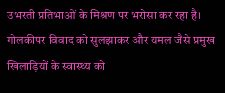उभरती प्रतिभाओं के मिश्रण पर भरोसा कर रहा है। गोलकीपर विवाद को सुलझाकर और यमल जैसे प्रमुख खिलाड़ियों के स्वास्थ्य को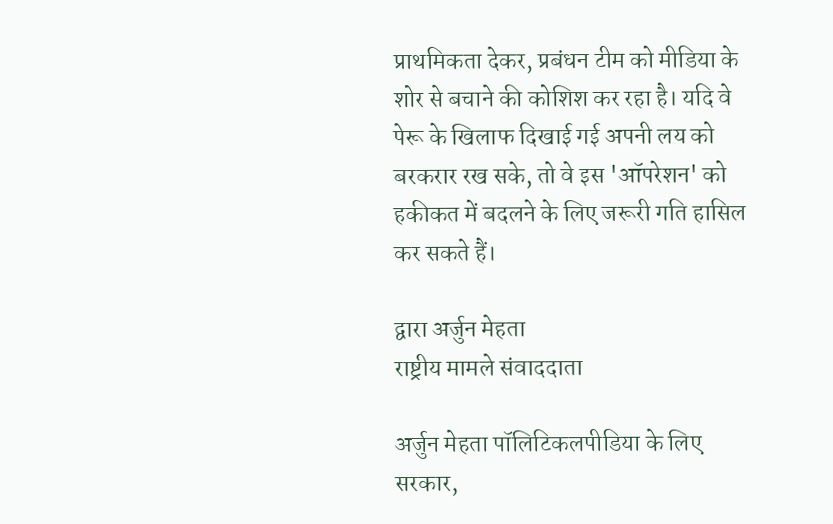प्राथमिकता देकर, प्रबंधन टीम को मीडिया के शोर से बचाने की कोशिश कर रहा है। यदि वे पेरू के खिलाफ दिखाई गई अपनी लय को बरकरार रख सके, तो वे इस 'ऑपरेशन' को हकीकत में बदलने के लिए जरूरी गति हासिल कर सकते हैं।

द्वारा अर्जुन मेहता
राष्ट्रीय मामले संवाददाता

अर्जुन मेहता पॉलिटिकलपीडिया के लिए सरकार,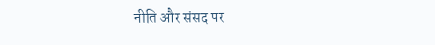नीति और संसद पर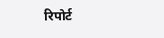रिपोर्ट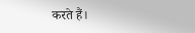करते हैं।